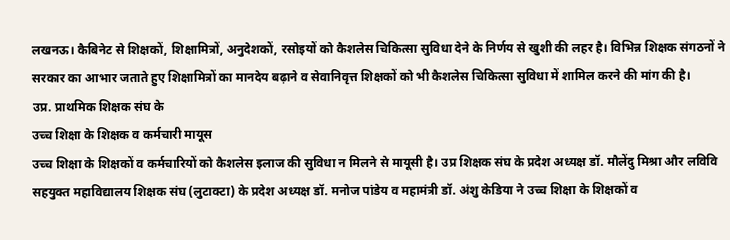लखनऊ। कैबिनेट से शिक्षकों, शिक्षामित्रों, अनुदेशकों, रसोइयों को कैशलेस चिकित्सा सुविधा देने के निर्णय से खुशी की लहर है। विभिन्न शिक्षक संगठनों ने सरकार का आभार जताते हुए शिक्षामित्रों का मानदेय बढ़ाने व सेवानिवृत्त शिक्षकों को भी कैशलेस चिकित्सा सुविधा में शामिल करने की मांग की है।
उप्र. प्राथमिक शिक्षक संघ के
उच्च शिक्षा के शिक्षक व कर्मचारी मायूस
उच्च शिक्षा के शिक्षकों व कर्मचारियों को कैशलेस इलाज की सुविधा न मिलने से मायूसी है। उप्र शिक्षक संघ के प्रदेश अध्यक्ष डॉ. मौलेंदु मिश्रा और लविवि सहयुक्त महाविद्यालय शिक्षक संघ (लुटाक्टा) के प्रदेश अध्यक्ष डॉ. मनोज पांडेय व महामंत्री डॉ. अंशु केडिया ने उच्च शिक्षा के शिक्षकों व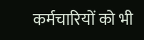कर्मचारियों को भी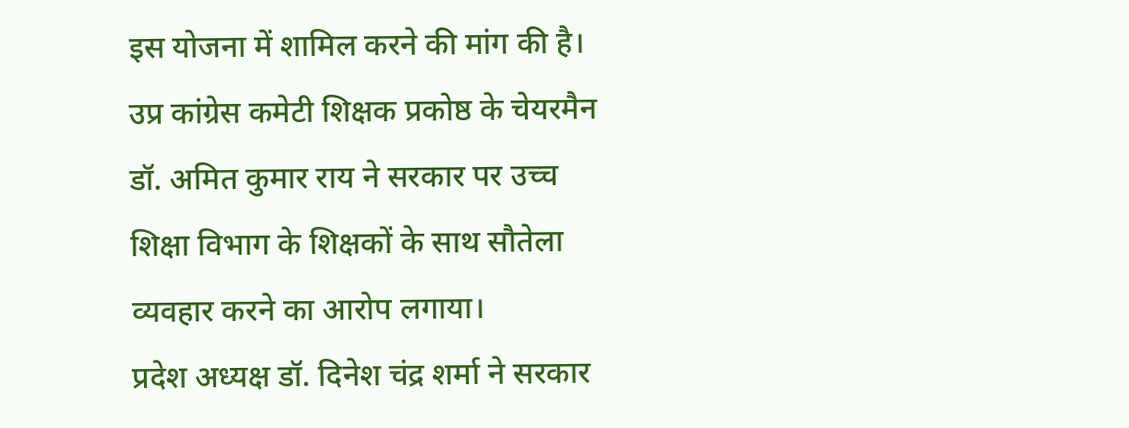इस योजना में शामिल करने की मांग की है। उप्र कांग्रेस कमेटी शिक्षक प्रकोष्ठ के चेयरमैन डॉ. अमित कुमार राय ने सरकार पर उच्च शिक्षा विभाग के शिक्षकों के साथ सौतेला व्यवहार करने का आरोप लगाया।
प्रदेश अध्यक्ष डॉ. दिनेश चंद्र शर्मा ने सरकार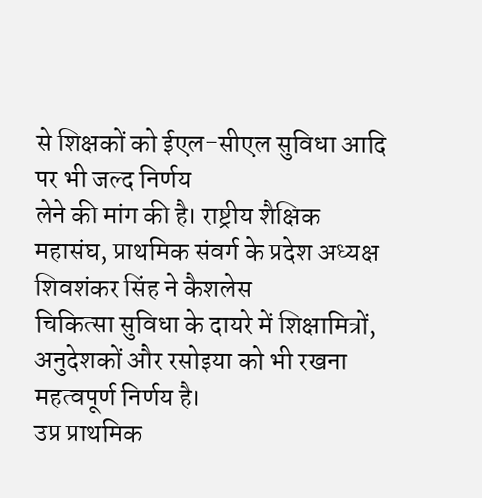से शिक्षकों को ईएल-सीएल सुविधा आदि पर भी जल्द निर्णय
लेने की मांग की है। राष्ट्रीय शैक्षिक महासंघ, प्राथमिक संवर्ग के प्रदेश अध्यक्ष शिवशंकर सिंह ने कैशलेस
चिकित्सा सुविधा के दायरे में शिक्षामित्रों, अनुदेशकों और रसोइया को भी रखना महत्वपूर्ण निर्णय है।
उप्र प्राथमिक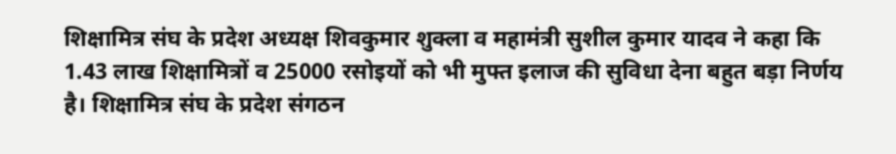शिक्षामित्र संघ के प्रदेश अध्यक्ष शिवकुमार शुक्ला व महामंत्री सुशील कुमार यादव ने कहा कि 1.43 लाख शिक्षामित्रों व 25000 रसोइयों को भी मुफ्त इलाज की सुविधा देना बहुत बड़ा निर्णय है। शिक्षामित्र संघ के प्रदेश संगठन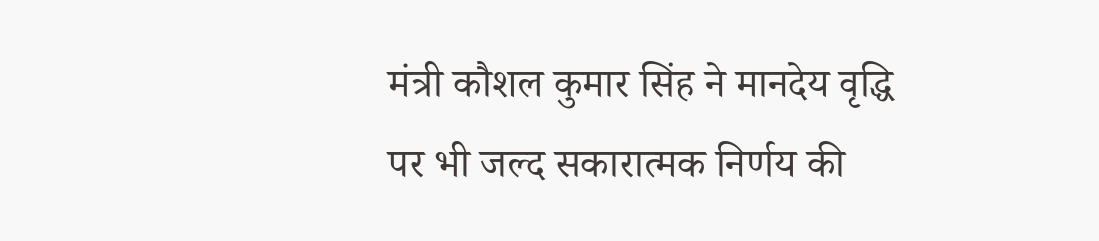मंत्री कौशल कुमार सिंह ने मानदेय वृद्धि पर भी जल्द सकारात्मक निर्णय की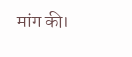मांग की।